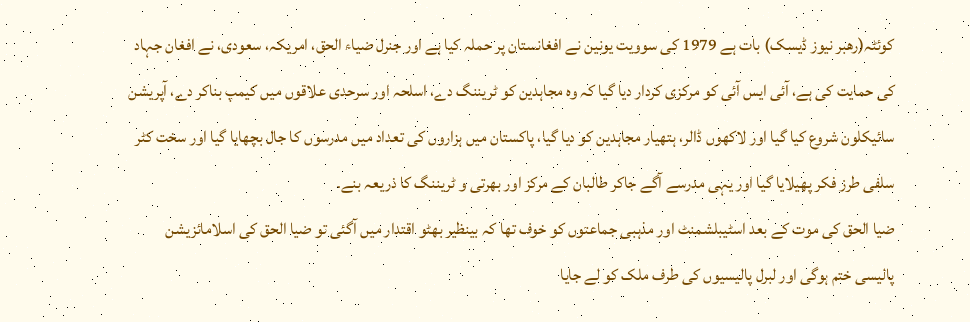کوئٹہ(رھبر نیوز ڈیسک) بات ہے 1979 کی سوویت یونین نے افغانستان پر حملہ کیا ہے اور جنرل ضیاء الحق، امریکہ، سعودی، نے افغان جہاد کی حمایت کی ہے، آئی ایس آئی کو مرکزی کردار دیا گیا کہ وہ مجاہدین کو ٹریننگ دے، اسلحہ اور سرحدی علاقوں میں کیمپ بناکر دے، آپریشن سائیکلون شروع کیا گیا اور لاکھوں ڈالر، ہتھیار مجاہدین کو دیا گیا، پاکستان میں ہزاروں کی تعداد میں مدرسوں کا جال بچھایا گیا اور سخت کٹر سلفی طرز فکر پھیلایا گیا اور یہی مدرسے آگے جاکر طالبان کے مرکز اور بھرتی و ٹریننگ کا ذریعہ بنے۔
ضیا الحق کی موت کے بعد اسٹیبلشمنٹ اور مذہبی جماعتوں کو خوف تھا کہ بینظیر بھٹو اقتدار میں آگئی تو ضیا الحق کی اسلامائزیشن پالیسی ختم ہوگی اور لبرل پالیسیوں کی طرف ملک کو لے جایا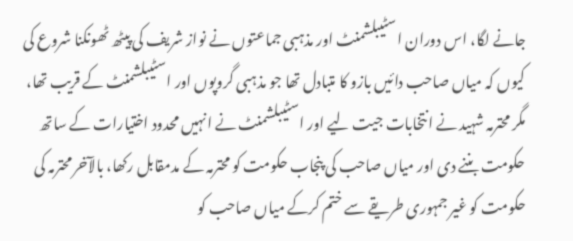جانے لگا، اس دوران اسٹیبلشمنٹ اور مذہبی جماعتوں نے نواز شریف کی پیٹھ ٹھونکنا شروع کی کیوں کہ میاں صاحب دائیں بازو کا متبادل تھا جو مذہبی گروپوں اور اسٹیبلشمنٹ کے قریب تھا، مگر محترمہ شہید نے انتخابات جیت لیے اور اسٹیبلشمنٹ نے انہیں محدود اختیارات کے ساتھ حکومت بننے دی اور میاں صاحب کی پنجاب حکومت کو محترمہ کے مدمقابل رکھا، بالآخر محترمہ کی حکومت کو غیر جمہوری طریقے سے ختم کرکے میاں صاحب کو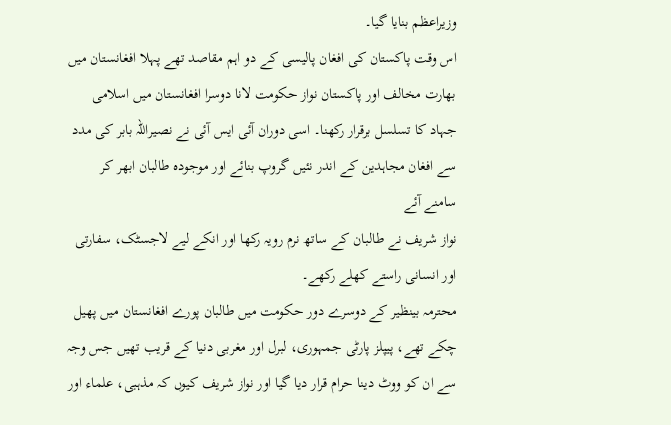وزیراعظم بنایا گیا۔
اس وقت پاکستان کی افغان پالیسی کے دو اہم مقاصد تھے پہلا افغانستان میں بھارت مخالف اور پاکستان نواز حکومت لانا دوسرا افغانستان میں اسلامی جہاد کا تسلسل برقرار رکھنا۔ اسی دوران آئی ایس آئی نے نصیراللہ بابر کی مدد سے افغان مجاہدین کے اندر نئیں گروپ بنائے اور موجودہ طالبان ابھر کر سامنے آئے
نواز شریف نے طالبان کے ساتھ نرم رویہ رکھا اور انکے لیے لاجسٹک، سفارتی اور انسانی راستے کھلے رکھے۔
محترمہ بینظیر کے دوسرے دور حکومت میں طالبان پورے افغانستان میں پھیل چکے تھے، پیپلز پارٹی جمہوری، لبرل اور مغربی دنیا کے قریب تھیں جس وجہ سے ان کو ووٹ دینا حرام قرار دیا گیا اور نواز شریف کیوں کہ مذہبی، علماء اور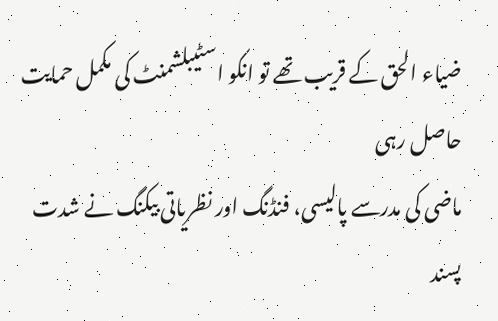ضیاء الحق کے قریب تھے تو انکو اسٹیبلشمنٹ کی مکمل حمایت حاصل رہی
ماضی کی مدرسے پالیسی، فنڈنگ اور نظریاتی بیکنگ نے شدت پسند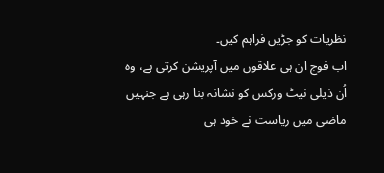نظریات کو جڑیں فراہم کیں۔
اب فوج ان ہی علاقوں میں آپریشن کرتی ہے، وہ اُن ذیلی نیٹ ورکس کو نشانہ بنا رہی ہے جنہیں ماضی میں ریاست نے خود ہی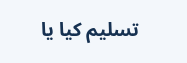تسلیم کیا یا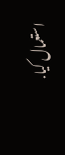استعمال کیا.